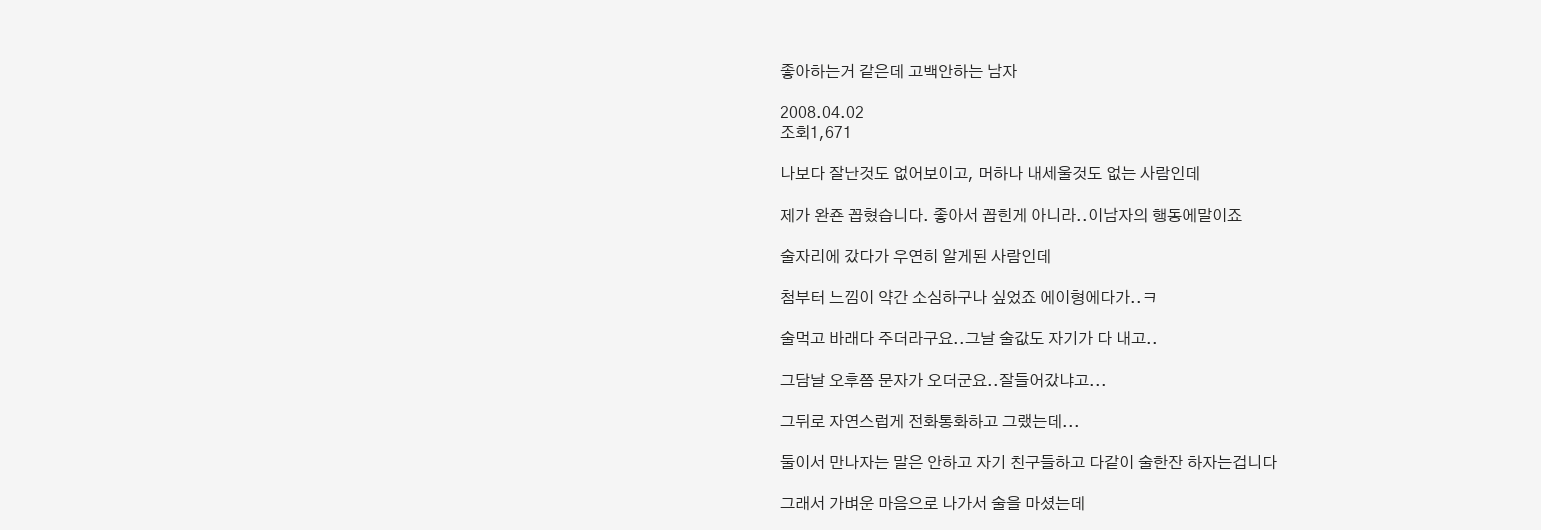좋아하는거 같은데 고백안하는 남자

2008.04.02
조회1,671

나보다 잘난것도 없어보이고, 머하나 내세울것도 없는 사람인데

제가 완죤 꼽혔습니다. 좋아서 꼽힌게 아니라..이남자의 행동에말이죠

술자리에 갔다가 우연히 알게된 사람인데

첨부터 느낌이 약간 소심하구나 싶었죠 에이형에다가..ㅋ

술먹고 바래다 주더라구요..그날 술값도 자기가 다 내고..

그담날 오후쯤 문자가 오더군요..잘들어갔냐고...

그뒤로 자연스럽게 전화통화하고 그랬는데...

둘이서 만나자는 말은 안하고 자기 친구들하고 다같이 술한잔 하자는겁니다

그래서 가벼운 마음으로 나가서 술을 마셨는데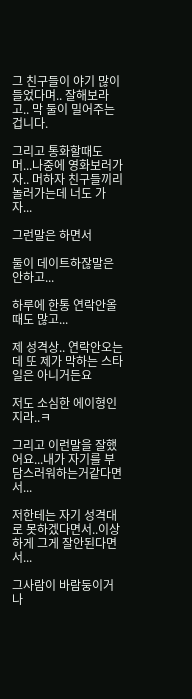그 친구들이 야기 많이 들었다며.. 잘해보라고.. 막 둘이 밀어주는겁니다.

그리고 통화할때도 머...나중에 영화보러가자.. 머하자 친구들끼리 놀러가는데 너도 가자...

그런말은 하면서

둘이 데이트하잖말은 안하고...

하루에 한통 연락안올때도 많고...

제 성격상.. 연락안오는데 또 제가 막하는 스타일은 아니거든요

저도 소심한 에이형인지라..ㅋ

그리고 이런말을 잘했어요...내가 자기를 부담스러워하는거같다면서...

저한테는 자기 성격대로 못하겠다면서..이상하게 그게 잘안된다면서...

그사람이 바람둥이거나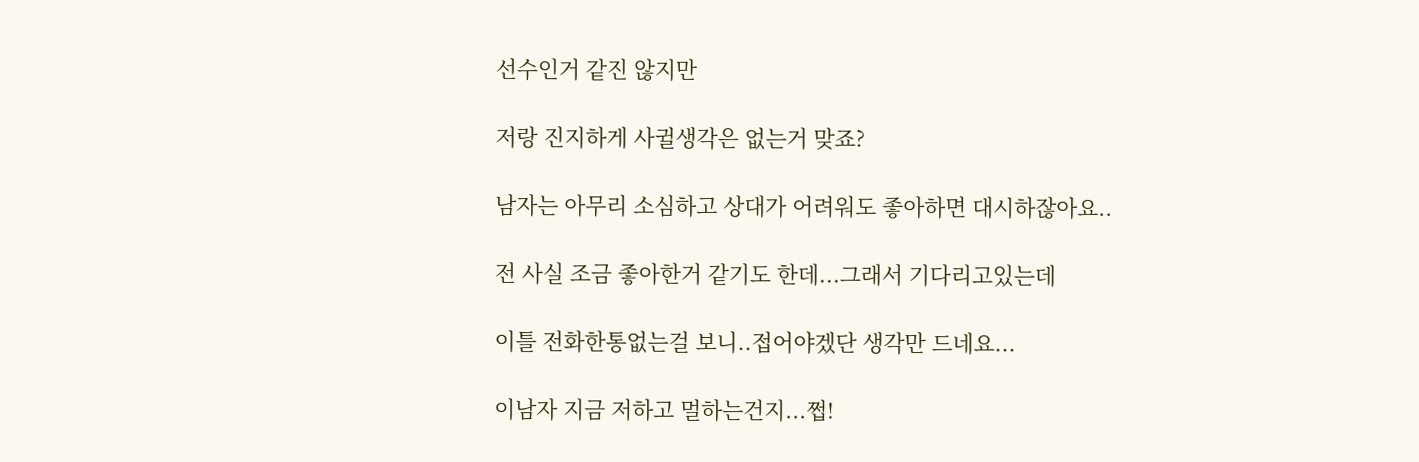선수인거 같진 않지만

저랑 진지하게 사귈생각은 없는거 맞죠?

남자는 아무리 소심하고 상대가 어려워도 좋아하면 대시하잖아요..

전 사실 조금 좋아한거 같기도 한데...그래서 기다리고있는데

이틀 전화한통없는걸 보니..접어야겠단 생각만 드네요...

이남자 지금 저하고 멀하는건지...쩝!